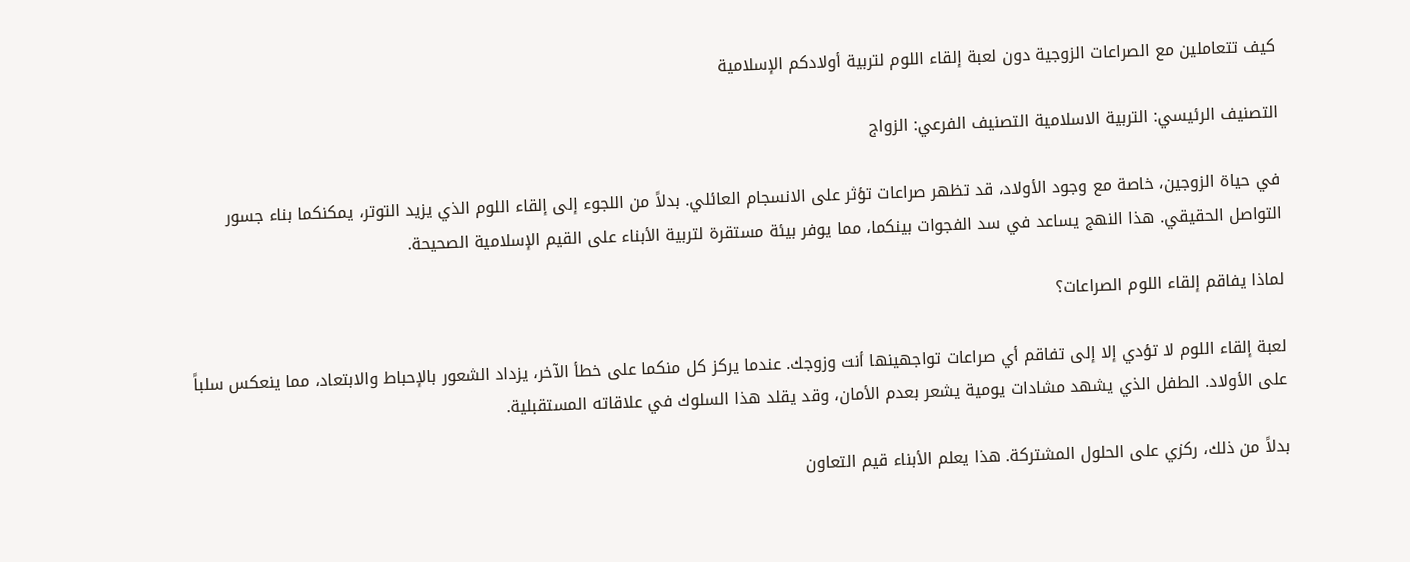كيف تتعاملين مع الصراعات الزوجية دون لعبة إلقاء اللوم لتربية أولادكم الإسلامية

التصنيف الرئيسي: التربية الاسلامية التصنيف الفرعي: الزواج

في حياة الزوجين، خاصة مع وجود الأولاد، قد تظهر صراعات تؤثر على الانسجام العائلي. بدلاً من اللجوء إلى إلقاء اللوم الذي يزيد التوتر، يمكنكما بناء جسور التواصل الحقيقي. هذا النهج يساعد في سد الفجوات بينكما، مما يوفر بيئة مستقرة لتربية الأبناء على القيم الإسلامية الصحيحة.

لماذا يفاقم إلقاء اللوم الصراعات؟

لعبة إلقاء اللوم لا تؤدي إلا إلى تفاقم أي صراعات تواجهينها أنت وزوجك. عندما يركز كل منكما على خطأ الآخر، يزداد الشعور بالإحباط والابتعاد، مما ينعكس سلباً على الأولاد. الطفل الذي يشهد مشادات يومية يشعر بعدم الأمان، وقد يقلد هذا السلوك في علاقاته المستقبلية.

بدلاً من ذلك، ركزي على الحلول المشتركة. هذا يعلم الأبناء قيم التعاون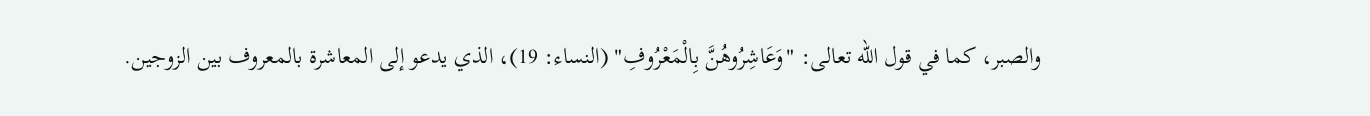والصبر، كما في قول الله تعالى: "وَعَاشِرُوهُنَّ بِالْمَعْرُوفِ" (النساء: 19)، الذي يدعو إلى المعاشرة بالمعروف بين الزوجين.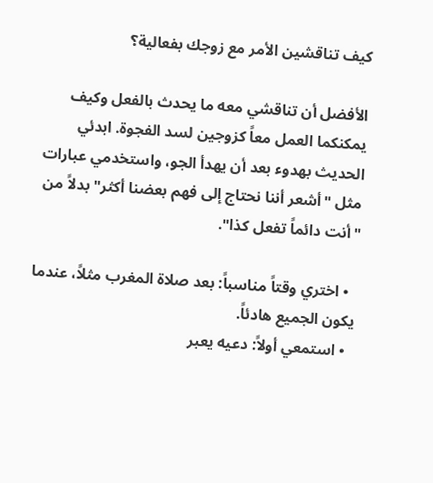كيف تناقشين الأمر مع زوجك بفعالية؟

الأفضل أن تناقشي معه ما يحدث بالفعل وكيف يمكنكما العمل معاً كزوجين لسد الفجوة. ابدئي الحديث بهدوء بعد أن يهدأ الجو، واستخدمي عبارات مثل "أشعر أننا نحتاج إلى فهم بعضنا أكثر" بدلاً من "أنت دائماً تفعل كذا".

  • اختري وقتاً مناسباً: بعد صلاة المغرب مثلاً، عندما يكون الجميع هادئاً.
  • استمعي أولاً: دعيه يعبر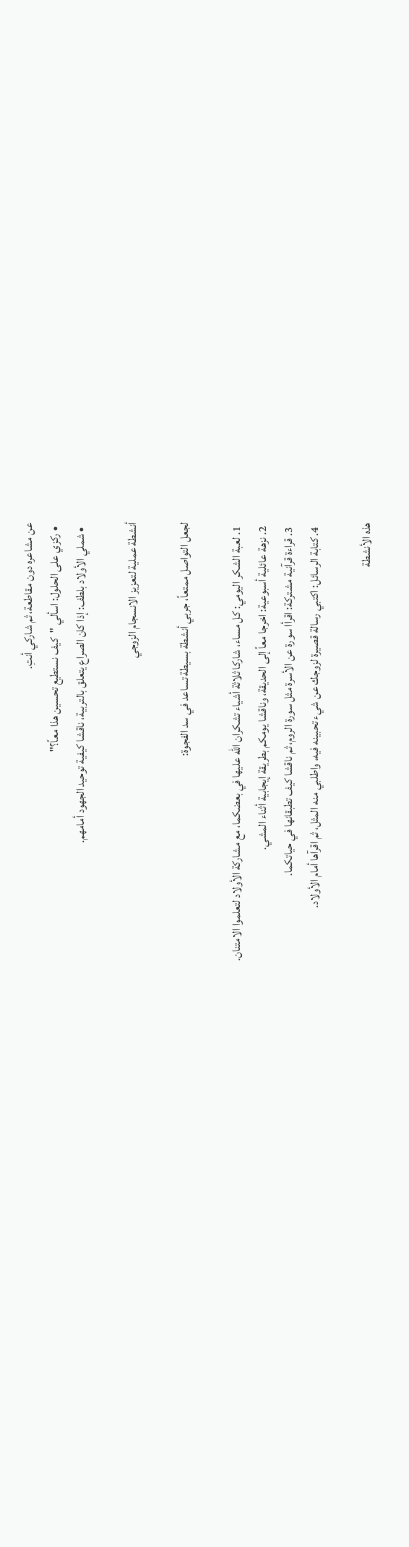عن مشاعره دون مقاطعة، ثم شاركي أنتِ.
  • ركزي على الحلول: اسألي "كيف نستطيع تحسين هذا معاً؟"
  • شملي الأولاد بلطف: إذا كان الصراع يتعلق بالتربية، ناقشا كيفية توحيد الجهود أمامهم.

أنشطة عملية لتعزيز الانسجام الزوجي

لجعل التواصل ممتعاً، جربي أنشطة بسيطة تساعد في سد الفجوة:

  1. لعبة الشكر اليومي: كل مساء، شاركا ثلاثة أشياء تشكران الله عليها في بعضكما، مع مشاركة الأولاد لتعلموا الامتنان.
  2. نزهة عائلية أسبوعية: اخرجا معاً إلى الحديقة، وناقشا يومكم بطريقة إيجابية أثناء المشي.
  3. قراءة قرآنية مشتركة: اقرأا سورة عن الأسرة مثل سورة الروم، ثم ناقشا كيف تطبقانها في حياتكما.
  4. كتابة الرسائل: اكتبي رسالة قصيرة لزوجك عن شيء تحبينه فيه، واطلبي منه المثل، ثم اقرآها أمام الأولاد.

هذه الأنشطة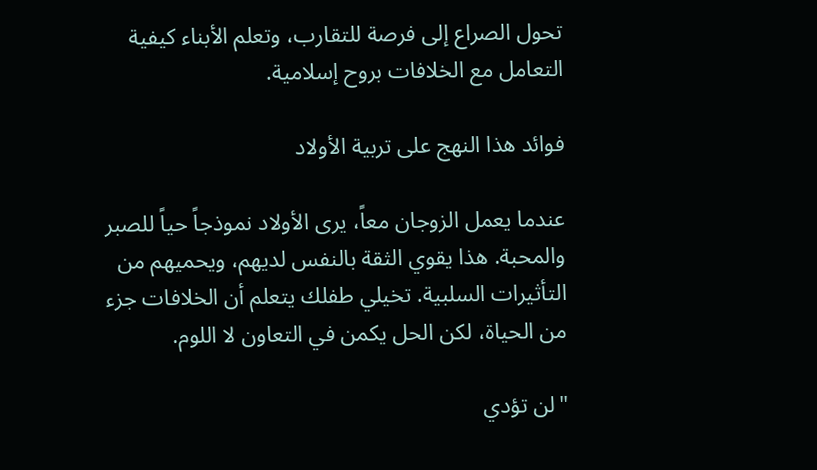تحول الصراع إلى فرصة للتقارب، وتعلم الأبناء كيفية التعامل مع الخلافات بروح إسلامية.

فوائد هذا النهج على تربية الأولاد

عندما يعمل الزوجان معاً، يرى الأولاد نموذجاً حياً للصبر والمحبة. هذا يقوي الثقة بالنفس لديهم، ويحميهم من التأثيرات السلبية. تخيلي طفلك يتعلم أن الخلافات جزء من الحياة، لكن الحل يكمن في التعاون لا اللوم.

"لن تؤدي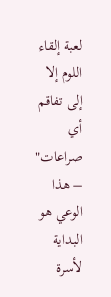لعبة إلقاء اللوم إلا إلى تفاقم أي صراعات" – هذا الوعي هو البداية لأسرة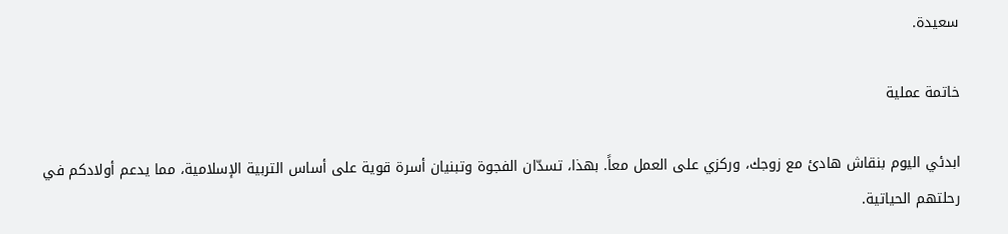سعيدة.

خاتمة عملية

ابدئي اليوم بنقاش هادئ مع زوجك، وركزي على العمل معاً. بهذا، تسدّان الفجوة وتبنيان أسرة قوية على أساس التربية الإسلامية، مما يدعم أولادكم في رحلتهم الحياتية.